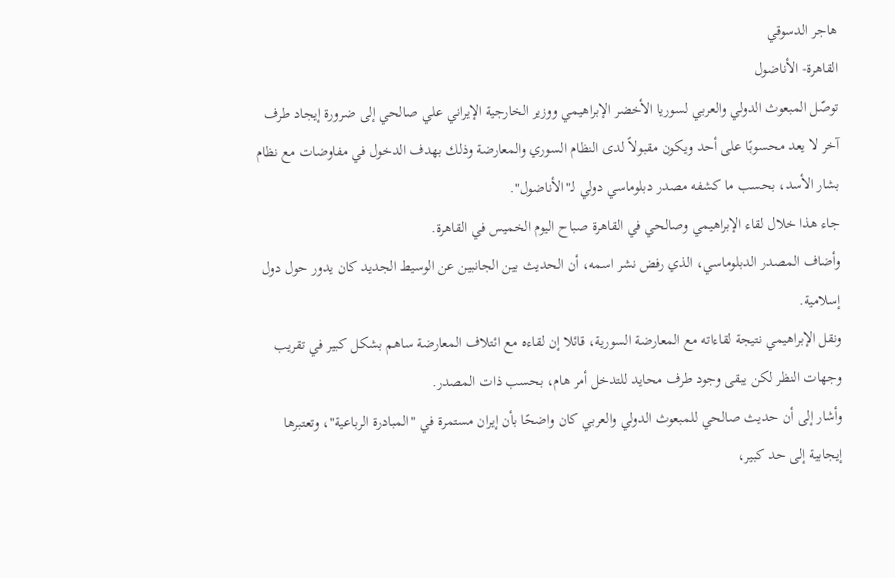هاجر الدسوقي
القاهرة- الأناضول
توصّل المبعوث الدولي والعربي لسوريا الأخضر الإبراهيمي ووزير الخارجية الإيراني علي صالحي إلى ضرورة إيجاد طرف آخر لا يعد محسوبًا على أحد ويكون مقبولاً لدى النظام السوري والمعارضة وذلك بهدف الدخول في مفاوضات مع نظام بشار الأسد، بحسب ما كشفه مصدر دبلوماسي دولي لـ"الأناضول".
جاء هذا خلال لقاء الإبراهيمي وصالحي في القاهرة صباح اليوم الخميس في القاهرة.
وأضاف المصدر الدبلوماسي، الذي رفض نشر اسمه، أن الحديث بين الجانبين عن الوسيط الجديد كان يدور حول دول إسلامية.
ونقل الإبراهيمي نتيجة لقاءاته مع المعارضة السورية، قائلا إن لقاءه مع ائتلاف المعارضة ساهم بشكل كبير في تقريب وجهات النظر لكن يبقى وجود طرف محايد للتدخل أمر هام، بحسب ذات المصدر.
وأشار إلى أن حديث صالحي للمبعوث الدولي والعربي كان واضحًا بأن إيران مستمرة في "المبادرة الرباعية"، وتعتبرها إيجابية إلى حد كبير،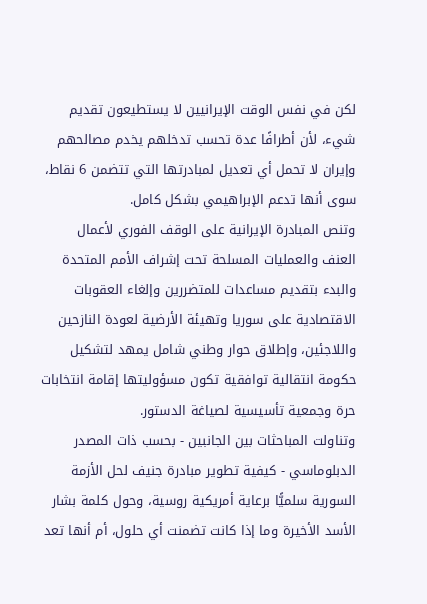لكن في نفس الوقت الإيرانيين لا يستطيعون تقديم شيء، لأن أطرافًا عدة تحسب تدخلهم يخدم مصالحهم وإيران لا تحمل أي تعديل لمبادرتها التي تتضمن 6 نقاط، سوى أنها تدعم الإبراهيمي بشكل كامل.
وتنص المبادرة الإيرانية على الوقف الفوري لأعمال العنف والعمليات المسلحة تحت إشراف الأمم المتحدة والبدء بتقديم مساعدات للمتضررين وإلغاء العقوبات الاقتصادية على سوريا وتهيئة الأرضية لعودة النازحين واللاجئين، وإطلاق حوار وطني شامل يمهد لتشكيل حكومة انتقالية توافقية تكون مسؤوليتها إقامة انتخابات حرة وجمعية تأسيسية لصياغة الدستور.
وتناولت المباحثات بين الجانبين - بحسب ذات المصدر الدبلوماسي - كيفية تطوير مبادرة جنيف لحل الأزمة السورية سلميًّا برعاية أمريكية روسية، وحول كلمة بشار الأسد الأخيرة وما إذا كانت تضمنت أي حلول، أم أنها تعد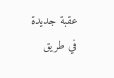عقبة جديدة في طريق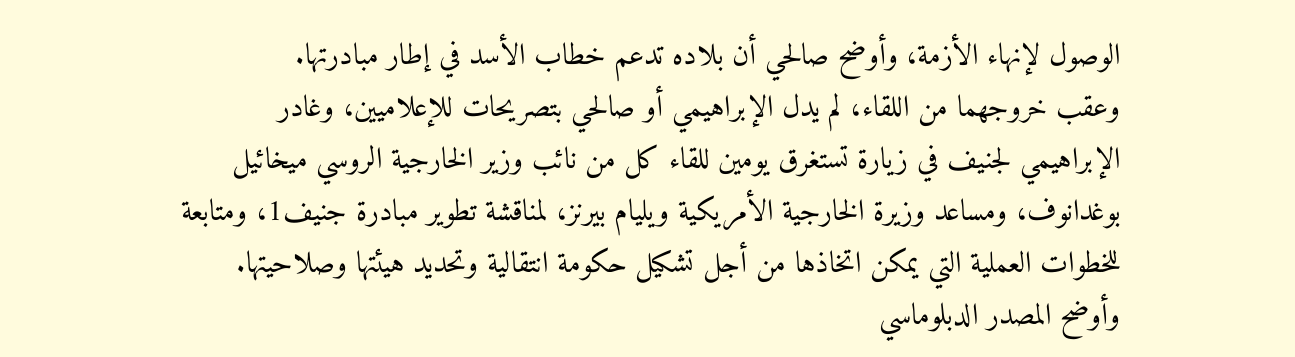الوصول لإنهاء الأزمة، وأوضح صالحي أن بلاده تدعم خطاب الأسد في إطار مبادرتها.
وعقب خروجهما من اللقاء، لم يدل الإبراهيمي أو صالحي بتصريحات للإعلاميين، وغادر الإبراهيمي لجنيف في زيارة تستغرق يومين للقاء كل من نائب وزير الخارجية الروسي ميخائيل بوغدانوف، ومساعد وزيرة الخارجية الأمريكية ويليام بيرنز، لمناقشة تطوير مبادرة جنيف1، ومتابعة للخطوات العملية التي يمكن اتخاذها من أجل تشكيل حكومة انتقالية وتحديد هيئتها وصلاحيتها.
وأوضح المصدر الدبلوماسي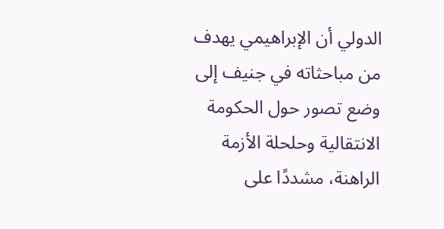الدولي أن الإبراهيمي يهدف من مباحثاته في جنيف إلى وضع تصور حول الحكومة الانتقالية وحلحلة الأزمة الراهنة، مشددًا على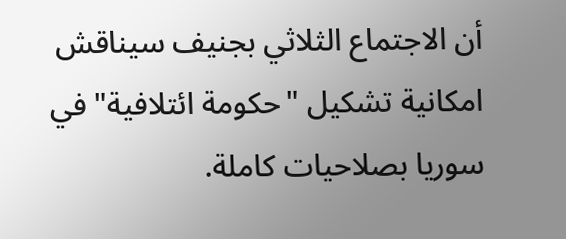أن الاجتماع الثلاثي بجنيف سيناقش امكانية تشكيل "حكومة ائتلافية" في سوريا بصلاحيات كاملة.